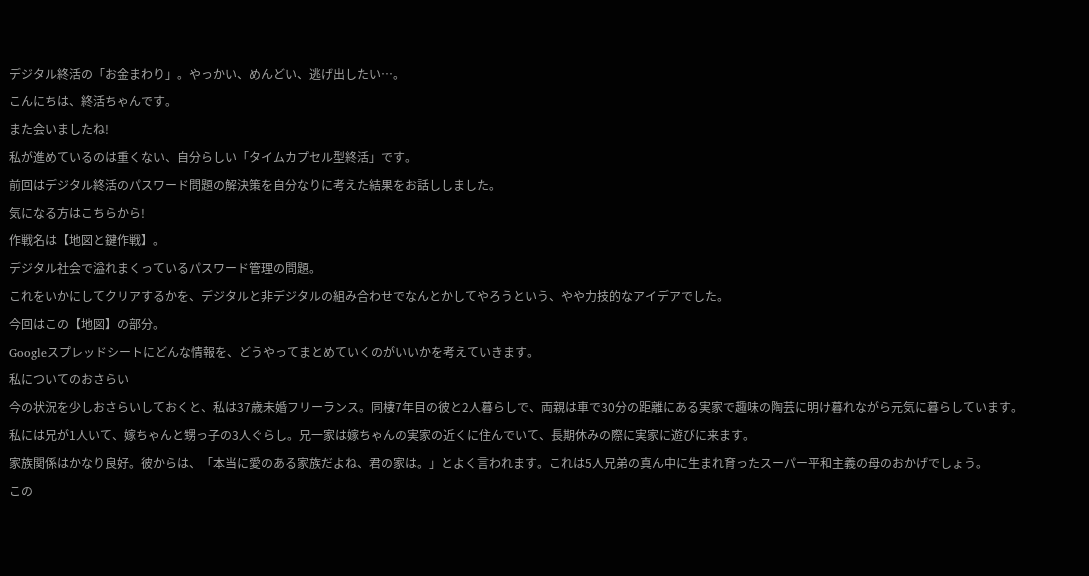デジタル終活の「お金まわり」。やっかい、めんどい、逃げ出したい…。
こんにちは、終活ちゃんです。
また会いましたね!
私が進めているのは重くない、自分らしい「タイムカプセル型終活」です。
前回はデジタル終活のパスワード問題の解決策を自分なりに考えた結果をお話ししました。
気になる方はこちらから!
作戦名は【地図と鍵作戦】。
デジタル社会で溢れまくっているパスワード管理の問題。
これをいかにしてクリアするかを、デジタルと非デジタルの組み合わせでなんとかしてやろうという、やや力技的なアイデアでした。
今回はこの【地図】の部分。
Googleスプレッドシートにどんな情報を、どうやってまとめていくのがいいかを考えていきます。
私についてのおさらい
今の状況を少しおさらいしておくと、私は37歳未婚フリーランス。同棲7年目の彼と2人暮らしで、両親は車で30分の距離にある実家で趣味の陶芸に明け暮れながら元気に暮らしています。
私には兄が1人いて、嫁ちゃんと甥っ子の3人ぐらし。兄一家は嫁ちゃんの実家の近くに住んでいて、長期休みの際に実家に遊びに来ます。
家族関係はかなり良好。彼からは、「本当に愛のある家族だよね、君の家は。」とよく言われます。これは5人兄弟の真ん中に生まれ育ったスーパー平和主義の母のおかげでしょう。
この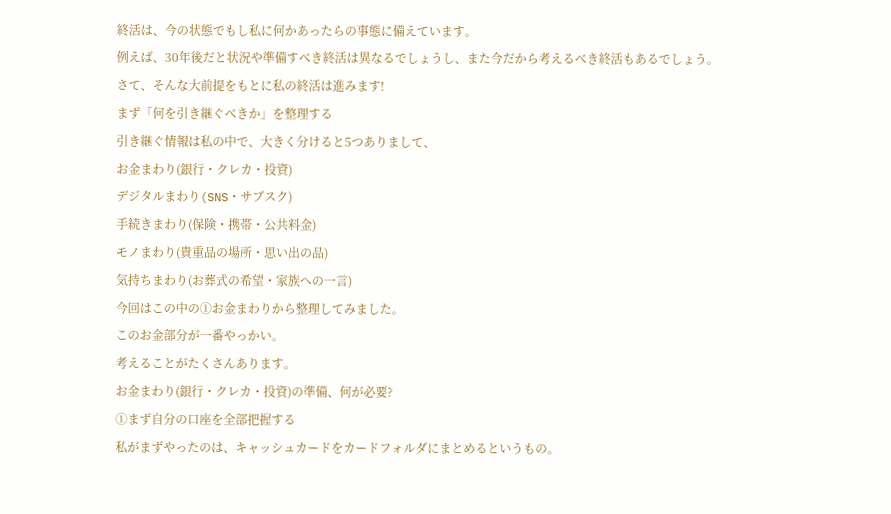終活は、今の状態でもし私に何かあったらの事態に備えています。
例えば、30年後だと状況や準備すべき終活は異なるでしょうし、また今だから考えるべき終活もあるでしょう。
さて、そんな大前提をもとに私の終活は進みます!
まず「何を引き継ぐべきか」を整理する
引き継ぐ情報は私の中で、大きく分けると5つありまして、
お金まわり(銀行・クレカ・投資)
デジタルまわり(SNS・サブスク)
手続きまわり(保険・携帯・公共料金)
モノまわり(貴重品の場所・思い出の品)
気持ちまわり(お葬式の希望・家族への一言)
今回はこの中の①お金まわりから整理してみました。
このお金部分が一番やっかい。
考えることがたくさんあります。
お金まわり(銀行・クレカ・投資)の準備、何が必要?
①まず自分の口座を全部把握する
私がまずやったのは、キャッシュカードをカードフォルダにまとめるというもの。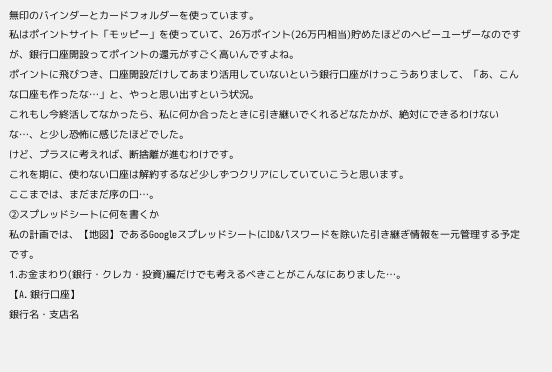無印のバインダーとカードフォルダーを使っています。
私はポイントサイト「モッピー」を使っていて、26万ポイント(26万円相当)貯めたほどのヘビーユーザーなのですが、銀行口座開設ってポイントの還元がすごく高いんですよね。
ポイントに飛びつき、口座開設だけしてあまり活用していないという銀行口座がけっこうありまして、「あ、こんな口座も作ったな…」と、やっと思い出すという状況。
これもし今終活してなかったら、私に何か合ったときに引き継いでくれるどなたかが、絶対にできるわけないな…、と少し恐怖に感じたほどでした。
けど、プラスに考えれば、断捨離が進むわけです。
これを期に、使わない口座は解約するなど少しずつクリアにしていていこうと思います。
ここまでは、まだまだ序の口…。
②スプレッドシートに何を書くか
私の計画では、【地図】であるGoogleスプレッドシートにID&パスワードを除いた引き継ぎ情報を一元管理する予定です。
1.お金まわり(銀行・クレカ・投資)編だけでも考えるべきことがこんなにありました…。
【A. 銀行口座】
銀行名・支店名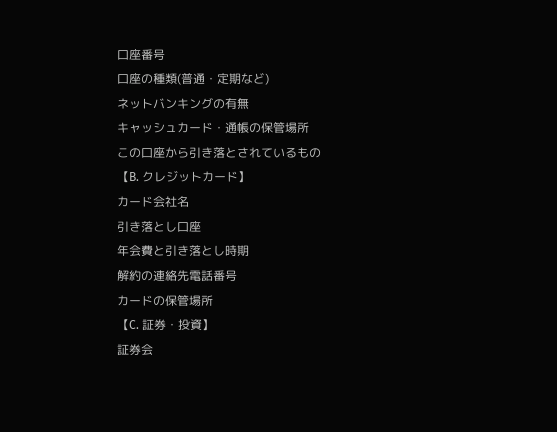口座番号
口座の種類(普通・定期など)
ネットバンキングの有無
キャッシュカード・通帳の保管場所
この口座から引き落とされているもの
【B. クレジットカード】
カード会社名
引き落とし口座
年会費と引き落とし時期
解約の連絡先電話番号
カードの保管場所
【C. 証券・投資】
証券会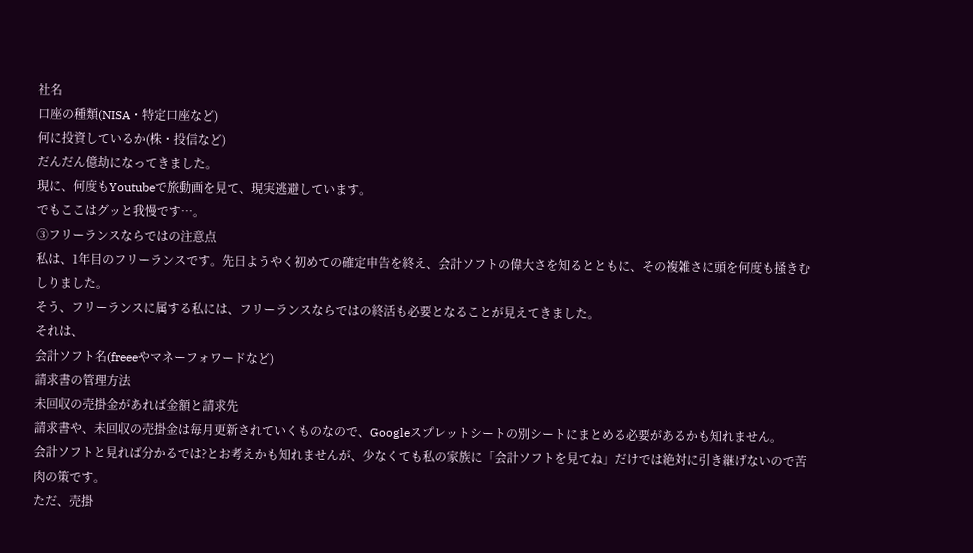社名
口座の種類(NISA・特定口座など)
何に投資しているか(株・投信など)
だんだん億劫になってきました。
現に、何度もYoutubeで旅動画を見て、現実逃避しています。
でもここはグッと我慢です…。
③フリーランスならではの注意点
私は、1年目のフリーランスです。先日ようやく初めての確定申告を終え、会計ソフトの偉大さを知るとともに、その複雑さに頭を何度も掻きむしりました。
そう、フリーランスに属する私には、フリーランスならではの終活も必要となることが見えてきました。
それは、
会計ソフト名(freeeやマネーフォワードなど)
請求書の管理方法
未回収の売掛金があれば金額と請求先
請求書や、未回収の売掛金は毎月更新されていくものなので、Googleスプレットシートの別シートにまとめる必要があるかも知れません。
会計ソフトと見れば分かるでは?とお考えかも知れませんが、少なくても私の家族に「会計ソフトを見てね」だけでは絶対に引き継げないので苦肉の策です。
ただ、売掛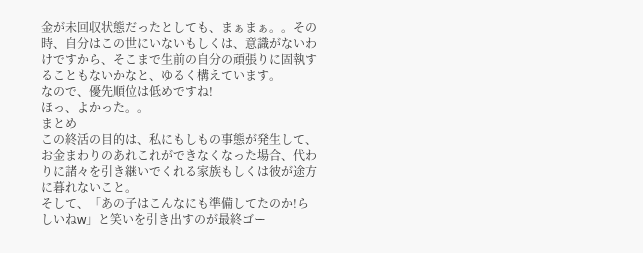金が未回収状態だったとしても、まぁまぁ。。その時、自分はこの世にいないもしくは、意識がないわけですから、そこまで生前の自分の頑張りに固執することもないかなと、ゆるく構えています。
なので、優先順位は低めですね!
ほっ、よかった。。
まとめ
この終活の目的は、私にもしもの事態が発生して、お金まわりのあれこれができなくなった場合、代わりに諸々を引き継いでくれる家族もしくは彼が途方に暮れないこと。
そして、「あの子はこんなにも準備してたのか!らしいねw」と笑いを引き出すのが最終ゴー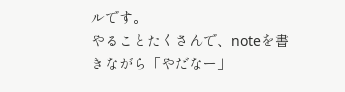ルです。
やることたくさんで、noteを書きながら「やだなー」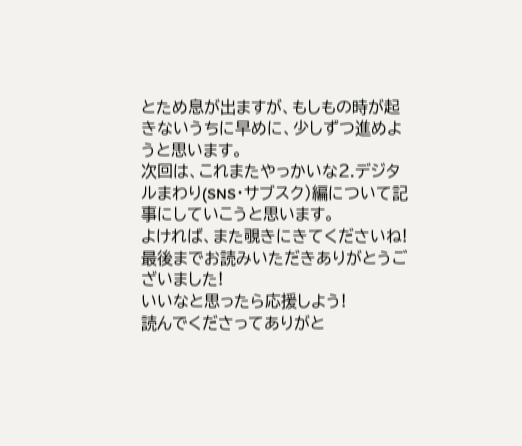とため息が出ますが、もしもの時が起きないうちに早めに、少しずつ進めようと思います。
次回は、これまたやっかいな2.デジタルまわり(SNS・サブスク)編について記事にしていこうと思います。
よければ、また覗きにきてくださいね!
最後までお読みいただきありがとうございました!
いいなと思ったら応援しよう!
読んでくださってありがと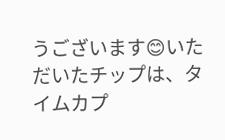うございます😊いただいたチップは、タイムカプ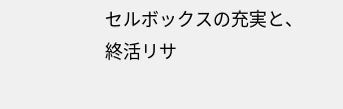セルボックスの充実と、終活リサ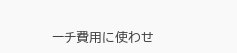ーチ費用に使わせ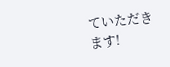ていただきます!